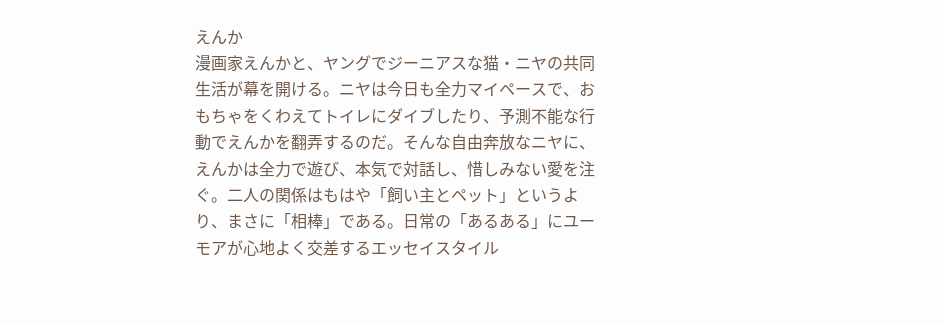えんか
漫画家えんかと、ヤングでジーニアスな猫・ニヤの共同生活が幕を開ける。ニヤは今日も全力マイペースで、おもちゃをくわえてトイレにダイブしたり、予測不能な行動でえんかを翻弄するのだ。そんな自由奔放なニヤに、えんかは全力で遊び、本気で対話し、惜しみない愛を注ぐ。二人の関係はもはや「飼い主とペット」というより、まさに「相棒」である。日常の「あるある」にユーモアが心地よく交差するエッセイスタイル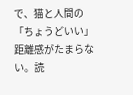で、猫と人間の「ちょうどいい」距離感がたまらない。読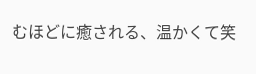むほどに癒される、温かくて笑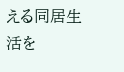える同居生活を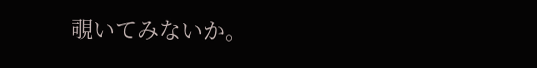覗いてみないか。